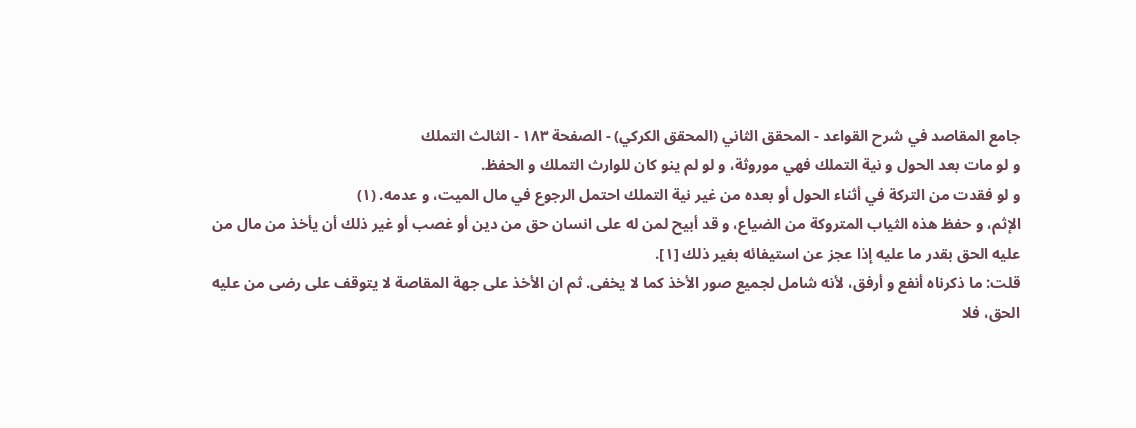جامع المقاصد في شرح القواعد - المحقق الثاني (المحقق الكركي) - الصفحة ١٨٣ - الثالث التملك
و لو مات بعد الحول و نية التملك فهي موروثة، و لو لم ينو كان للوارث التملك و الحفظ.
و لو فقدت من التركة في أثناء الحول أو بعده من غير نية التملك احتمل الرجوع في مال الميت، و عدمه. (١)
الإثم، و حفظ هذه الثياب المتروكة من الضياع، و قد أبيح لمن له على انسان حق من دين أو غصب أو غير ذلك أن يأخذ من مال من عليه الحق بقدر ما عليه إذا عجز عن استيفائه بغير ذلك [١].
قلت: ما ذكرناه أنفع و أرفق، لأنه شامل لجميع صور الأخذ كما لا يخفى. ثم ان الأخذ على جهة المقاصة لا يتوقف على رضى من عليه الحق، فلا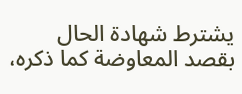يشترط شهادة الحال بقصد المعاوضة كما ذكره،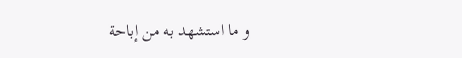و ما استشهد به من إباحة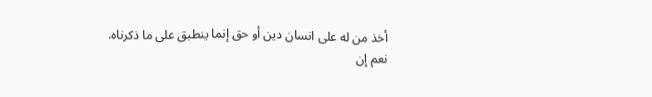أخذ من له على انسان دين أو حق إنما ينطبق على ما ذكرناه.
نعم إن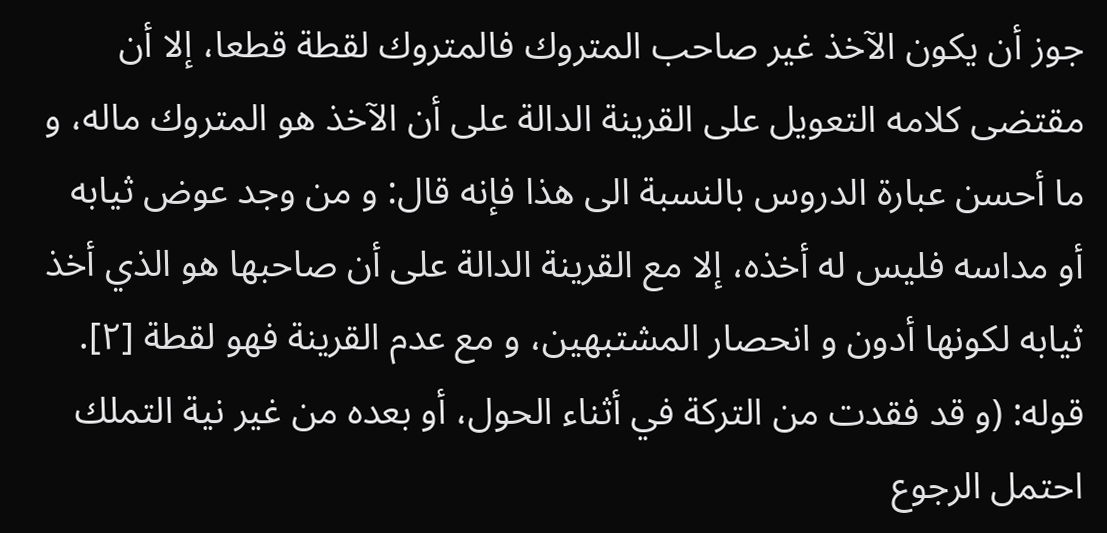جوز أن يكون الآخذ غير صاحب المتروك فالمتروك لقطة قطعا، إلا أن مقتضى كلامه التعويل على القرينة الدالة على أن الآخذ هو المتروك ماله، و ما أحسن عبارة الدروس بالنسبة الى هذا فإنه قال: و من وجد عوض ثيابه أو مداسه فليس له أخذه، إلا مع القرينة الدالة على أن صاحبها هو الذي أخذ ثيابه لكونها أدون و انحصار المشتبهين، و مع عدم القرينة فهو لقطة [٢].
قوله: (و قد فقدت من التركة في أثناء الحول، أو بعده من غير نية التملك احتمل الرجوع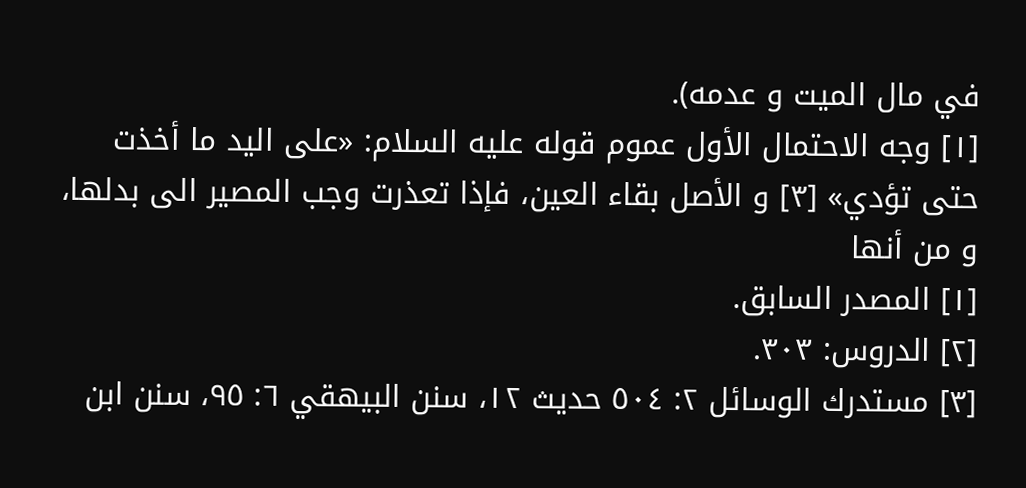في مال الميت و عدمه).
[١] وجه الاحتمال الأول عموم قوله عليه السلام: «على اليد ما أخذت حتى تؤدي» [٣] و الأصل بقاء العين، فإذا تعذرت وجب المصير الى بدلها، و من أنها
[١] المصدر السابق.
[٢] الدروس: ٣٠٣.
[٣] مستدرك الوسائل ٢: ٥٠٤ حديث ١٢، سنن البيهقي ٦: ٩٥، سنن ابن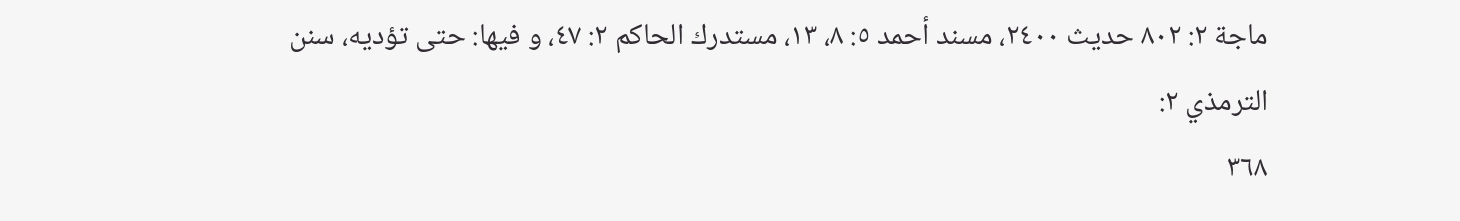ماجة ٢: ٨٠٢ حديث ٢٤٠٠، مسند أحمد ٥: ٨، ١٣، مستدرك الحاكم ٢: ٤٧، و فيها: حتى تؤديه، سنن الترمذي ٢:
٣٦٨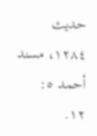حديث ١٢٨٤، مسند أحمد ٥: ١٢.